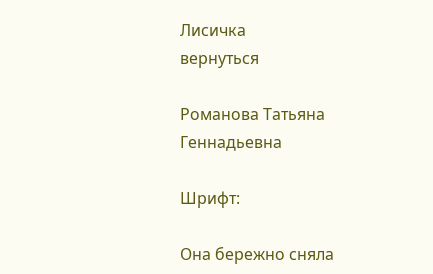Лисичка
вернуться

Романова Татьяна Геннадьевна

Шрифт:

Она бережно сняла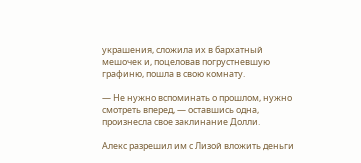украшения, сложила их в бархатный мешочек и, поцеловав погрустневшую графиню, пошла в свою комнату.

— Не нужно вспоминать о прошлом, нужно смотреть вперед, — оставшись одна, произнесла свое заклинание Долли.

Алекс разрешил им с Лизой вложить деньги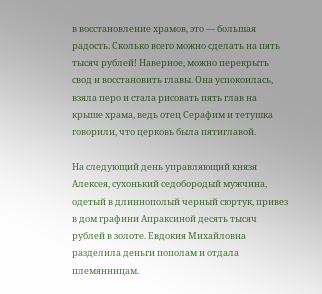в восстановление храмов, это — большая радость. Сколько всего можно сделать на пять тысяч рублей! Наверное, можно перекрыть свод и восстановить главы. Она успокоилась, взяла перо и стала рисовать пять глав на крыше храма, ведь отец Серафим и тетушка говорили, что церковь была пятиглавой.

На следующий день управляющий князя Алексея, сухонький седобородый мужчина, одетый в длиннополый черный сюртук, привез в дом графини Апраксиной десять тысяч рублей в золоте. Евдокия Михайловна разделила деньги пополам и отдала племянницам.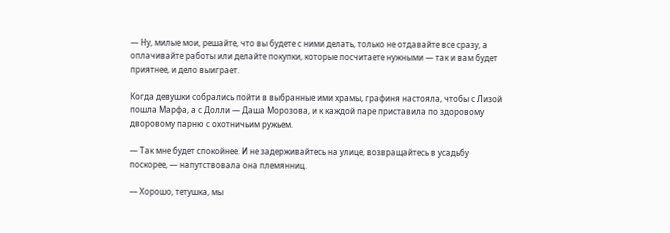— Ну, милые мои, решайте, что вы будете с ними делать, только не отдавайте все сразу, а оплачивайте работы или делайте покупки, которые посчитаете нужными — так и вам будет приятнее, и дело выиграет.

Когда девушки собрались пойти в выбранные ими храмы, графиня настояла, чтобы с Лизой пошла Марфа, а с Долли — Даша Морозова, и к каждой паре приставила по здоровому дворовому парню с охотничьим ружьем.

— Так мне будет спокойнее. И не задерживайтесь на улице, возвращайтесь в усадьбу поскорее, — напутствовала она племянниц.

— Хорошо, тетушка, мы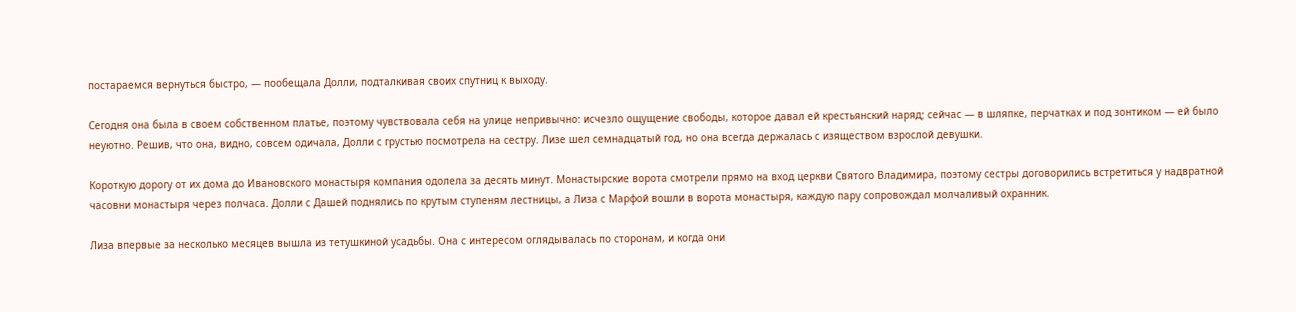постараемся вернуться быстро, — пообещала Долли, подталкивая своих спутниц к выходу.

Сегодня она была в своем собственном платье, поэтому чувствовала себя на улице непривычно: исчезло ощущение свободы, которое давал ей крестьянский наряд; сейчас — в шляпке, перчатках и под зонтиком — ей было неуютно. Решив, что она, видно, совсем одичала, Долли с грустью посмотрела на сестру. Лизе шел семнадцатый год, но она всегда держалась с изяществом взрослой девушки.

Короткую дорогу от их дома до Ивановского монастыря компания одолела за десять минут. Монастырские ворота смотрели прямо на вход церкви Святого Владимира, поэтому сестры договорились встретиться у надвратной часовни монастыря через полчаса. Долли с Дашей поднялись по крутым ступеням лестницы, а Лиза с Марфой вошли в ворота монастыря, каждую пару сопровождал молчаливый охранник.

Лиза впервые за несколько месяцев вышла из тетушкиной усадьбы. Она с интересом оглядывалась по сторонам, и когда они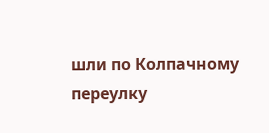шли по Колпачному переулку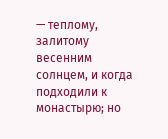— теплому, залитому весенним солнцем, и когда подходили к монастырю; но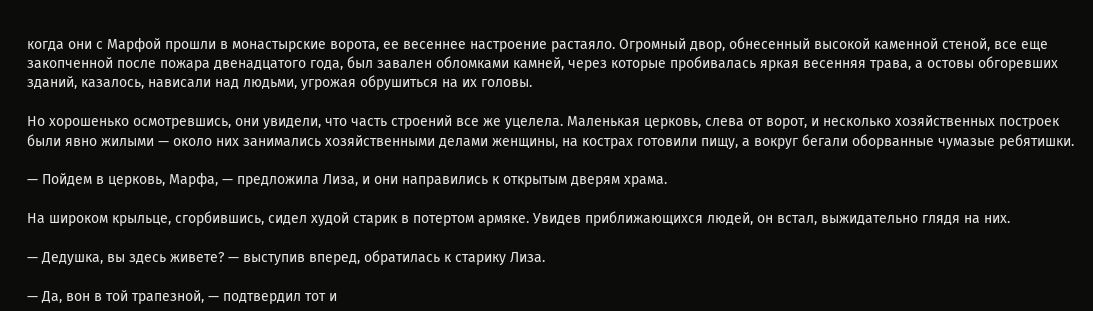когда они с Марфой прошли в монастырские ворота, ее весеннее настроение растаяло. Огромный двор, обнесенный высокой каменной стеной, все еще закопченной после пожара двенадцатого года, был завален обломками камней, через которые пробивалась яркая весенняя трава, а остовы обгоревших зданий, казалось, нависали над людьми, угрожая обрушиться на их головы.

Но хорошенько осмотревшись, они увидели, что часть строений все же уцелела. Маленькая церковь, слева от ворот, и несколько хозяйственных построек были явно жилыми — около них занимались хозяйственными делами женщины, на кострах готовили пищу, а вокруг бегали оборванные чумазые ребятишки.

— Пойдем в церковь, Марфа, — предложила Лиза, и они направились к открытым дверям храма.

На широком крыльце, сгорбившись, сидел худой старик в потертом армяке. Увидев приближающихся людей, он встал, выжидательно глядя на них.

— Дедушка, вы здесь живете? — выступив вперед, обратилась к старику Лиза.

— Да, вон в той трапезной, — подтвердил тот и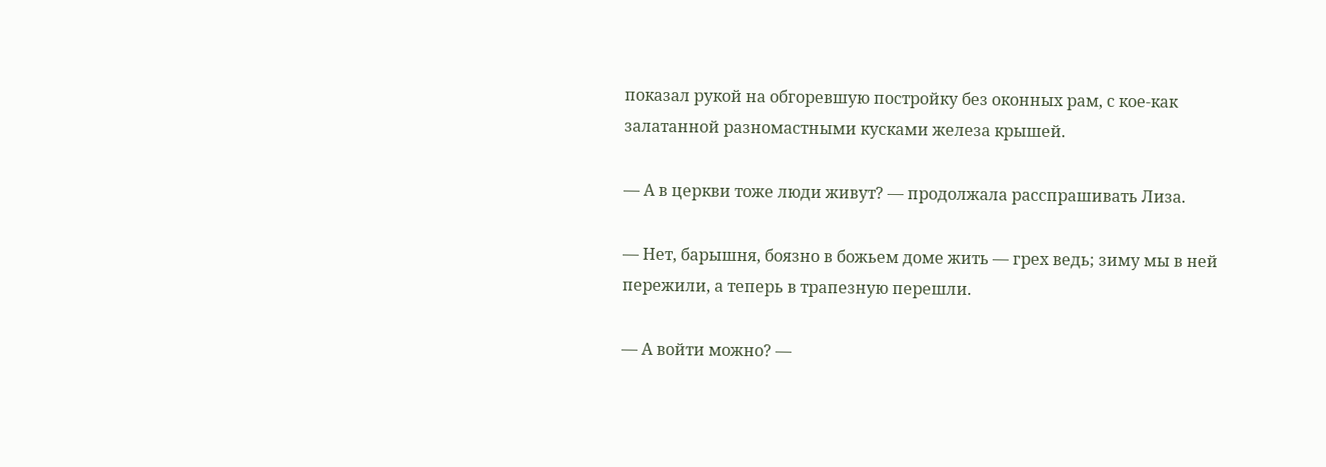показал рукой на обгоревшую постройку без оконных рам, с кое-как залатанной разномастными кусками железа крышей.

— А в церкви тоже люди живут? — продолжала расспрашивать Лиза.

— Нет, барышня, боязно в божьем доме жить — грех ведь; зиму мы в ней пережили, а теперь в трапезную перешли.

— А войти можно? —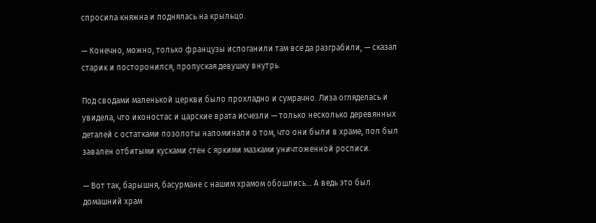спросила княжна и поднялась на крыльцо.

— Конечно, можно, только французы испоганили там все да разграбили, — сказал старик и посторонился, пропуская девушку внутрь.

Под сводами маленькой церкви было прохладно и сумрачно. Лиза огляделась и увидела, что иконостас и царские врата исчезли — только несколько деревянных деталей с остатками позолоты напоминали о том, что они были в храме, пол был завален отбитыми кусками стен с яркими мазками уничтоженной росписи.

— Вот так, барышня, басурмане с нашим храмом обошлись… А ведь это был домашний храм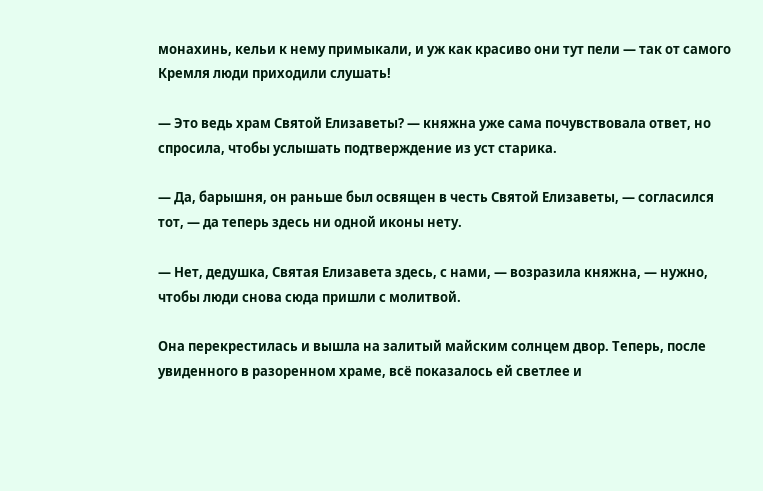монахинь, кельи к нему примыкали, и уж как красиво они тут пели — так от самого Кремля люди приходили слушать!

— Это ведь храм Святой Елизаветы? — княжна уже сама почувствовала ответ, но спросила, чтобы услышать подтверждение из уст старика.

— Да, барышня, он раньше был освящен в честь Святой Елизаветы, — согласился тот, — да теперь здесь ни одной иконы нету.

— Нет, дедушка, Святая Елизавета здесь, с нами, — возразила княжна, — нужно, чтобы люди снова сюда пришли с молитвой.

Она перекрестилась и вышла на залитый майским солнцем двор. Теперь, после увиденного в разоренном храме, всё показалось ей светлее и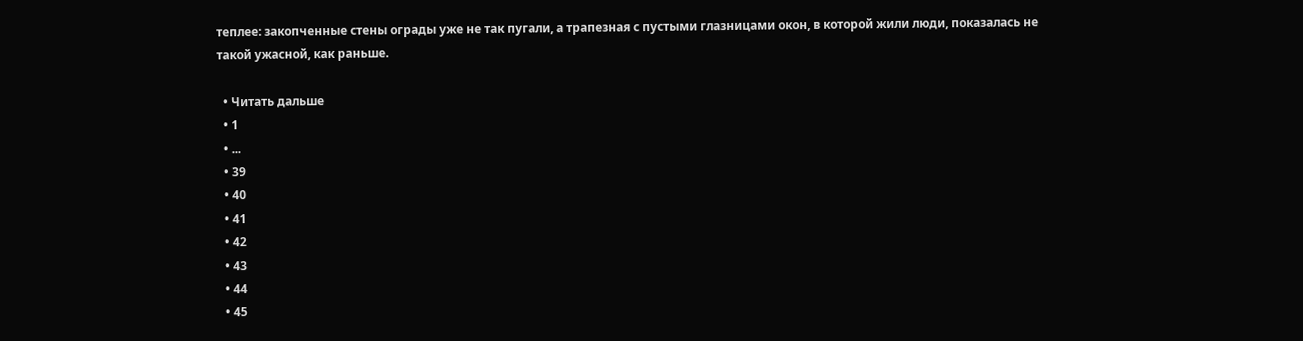теплее: закопченные стены ограды уже не так пугали, а трапезная с пустыми глазницами окон, в которой жили люди, показалась не такой ужасной, как раньше.

  • Читать дальше
  • 1
  • ...
  • 39
  • 40
  • 41
  • 42
  • 43
  • 44
  • 45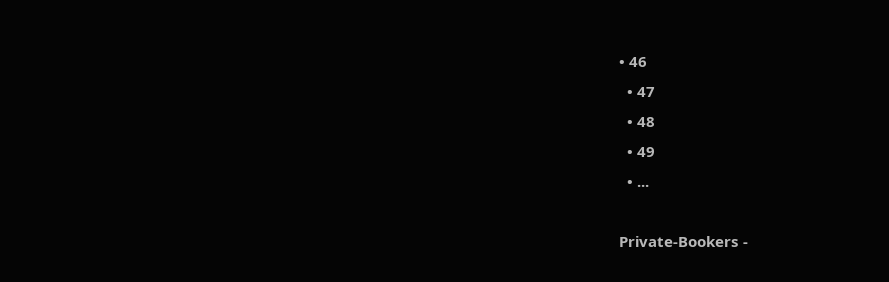• 46
  • 47
  • 48
  • 49
  • ...

Private-Bookers -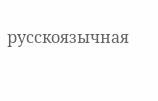русскоязычная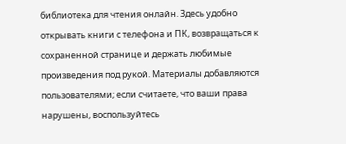библиотека для чтения онлайн. Здесь удобно открывать книги с телефона и ПК, возвращаться к сохраненной странице и держать любимые произведения под рукой. Материалы добавляются пользователями; если считаете, что ваши права нарушены, воспользуйтесь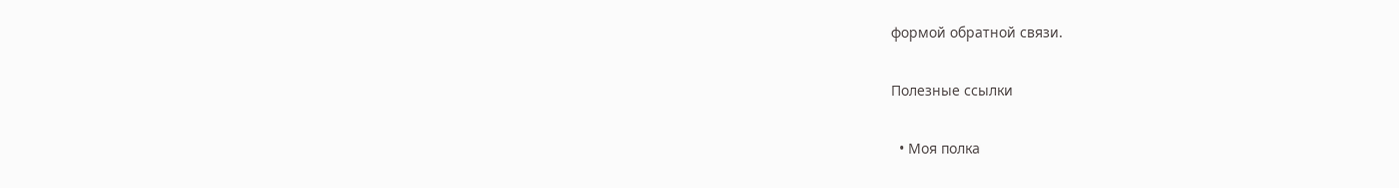формой обратной связи.

Полезные ссылки

  • Моя полка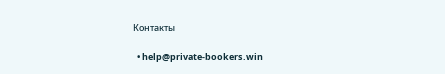Контакты

  • help@private-bookers.win